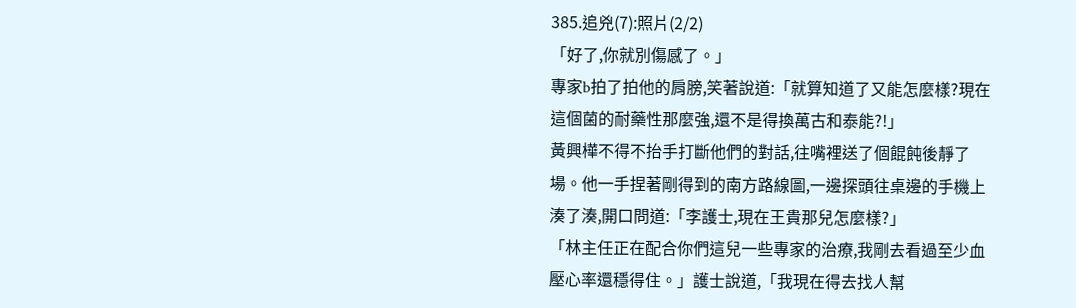385.追兇(7):照片(2/2)
「好了,你就別傷感了。」
專家b拍了拍他的肩膀,笑著說道:「就算知道了又能怎麼樣?現在這個菌的耐藥性那麼強,還不是得換萬古和泰能?!」
黃興樺不得不抬手打斷他們的對話,往嘴裡送了個餛飩後靜了場。他一手捏著剛得到的南方路線圖,一邊探頭往桌邊的手機上湊了湊,開口問道:「李護士,現在王貴那兒怎麼樣?」
「林主任正在配合你們這兒一些專家的治療,我剛去看過至少血壓心率還穩得住。」護士說道,「我現在得去找人幫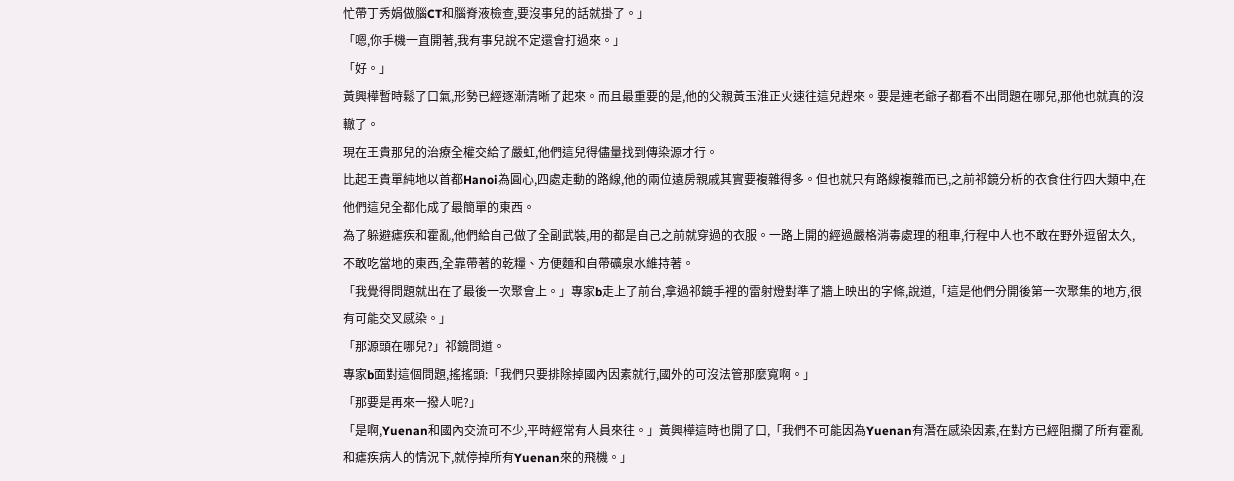忙帶丁秀娟做腦CT和腦脊液檢查,要沒事兒的話就掛了。」
「嗯,你手機一直開著,我有事兒說不定還會打過來。」
「好。」
黃興樺暫時鬆了口氣,形勢已經逐漸清晰了起來。而且最重要的是,他的父親黃玉淮正火速往這兒趕來。要是連老爺子都看不出問題在哪兒,那他也就真的沒轍了。
現在王貴那兒的治療全權交給了嚴虹,他們這兒得儘量找到傳染源才行。
比起王貴單純地以首都Hanoi為圓心,四處走動的路線,他的兩位遠房親戚其實要複雜得多。但也就只有路線複雜而已,之前祁鏡分析的衣食住行四大類中,在他們這兒全都化成了最簡單的東西。
為了躲避瘧疾和霍亂,他們給自己做了全副武裝,用的都是自己之前就穿過的衣服。一路上開的經過嚴格消毒處理的租車,行程中人也不敢在野外逗留太久,不敢吃當地的東西,全靠帶著的乾糧、方便麵和自帶礦泉水維持著。
「我覺得問題就出在了最後一次聚會上。」專家b走上了前台,拿過祁鏡手裡的雷射燈對準了牆上映出的字條,說道,「這是他們分開後第一次聚集的地方,很有可能交叉感染。」
「那源頭在哪兒?」祁鏡問道。
專家b面對這個問題,搖搖頭:「我們只要排除掉國內因素就行,國外的可沒法管那麼寬啊。」
「那要是再來一撥人呢?」
「是啊,Yuenan和國內交流可不少,平時經常有人員來往。」黃興樺這時也開了口,「我們不可能因為Yuenan有潛在感染因素,在對方已經阻攔了所有霍亂和瘧疾病人的情況下,就停掉所有Yuenan來的飛機。」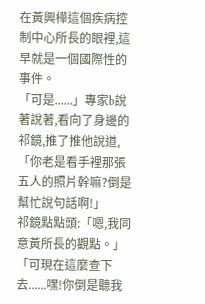在黃興樺這個疾病控制中心所長的眼裡,這早就是一個國際性的事件。
「可是......」專家b說著說著,看向了身邊的祁鏡,推了推他說道,「你老是看手裡那張五人的照片幹嘛?倒是幫忙說句話啊!」
祁鏡點點頭:「嗯,我同意黃所長的觀點。」
「可現在這麼查下去......嘿!你倒是聽我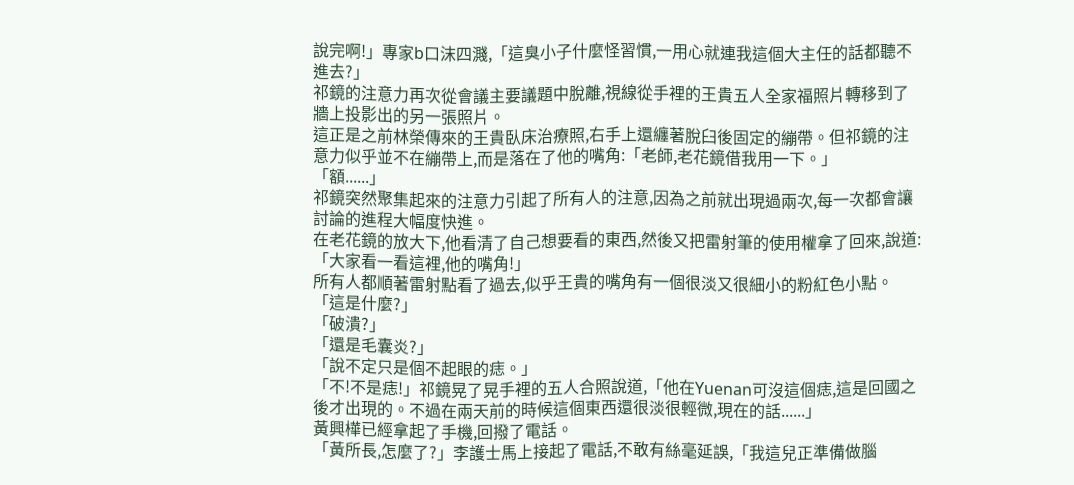說完啊!」專家b口沫四濺,「這臭小子什麼怪習慣,一用心就連我這個大主任的話都聽不進去?」
祁鏡的注意力再次從會議主要議題中脫離,視線從手裡的王貴五人全家福照片轉移到了牆上投影出的另一張照片。
這正是之前林榮傳來的王貴臥床治療照,右手上還纏著脫臼後固定的繃帶。但祁鏡的注意力似乎並不在繃帶上,而是落在了他的嘴角:「老師,老花鏡借我用一下。」
「額......」
祁鏡突然聚集起來的注意力引起了所有人的注意,因為之前就出現過兩次,每一次都會讓討論的進程大幅度快進。
在老花鏡的放大下,他看清了自己想要看的東西,然後又把雷射筆的使用權拿了回來,說道:「大家看一看這裡,他的嘴角!」
所有人都順著雷射點看了過去,似乎王貴的嘴角有一個很淡又很細小的粉紅色小點。
「這是什麼?」
「破潰?」
「還是毛囊炎?」
「說不定只是個不起眼的痣。」
「不!不是痣!」祁鏡晃了晃手裡的五人合照說道,「他在Yuenan可沒這個痣,這是回國之後才出現的。不過在兩天前的時候這個東西還很淡很輕微,現在的話......」
黃興樺已經拿起了手機,回撥了電話。
「黃所長,怎麼了?」李護士馬上接起了電話,不敢有絲毫延誤,「我這兒正準備做腦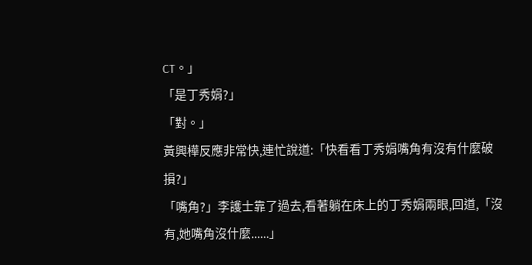CT。」
「是丁秀娟?」
「對。」
黃興樺反應非常快,連忙說道:「快看看丁秀娟嘴角有沒有什麼破損?」
「嘴角?」李護士靠了過去,看著躺在床上的丁秀娟兩眼,回道,「沒有,她嘴角沒什麼......」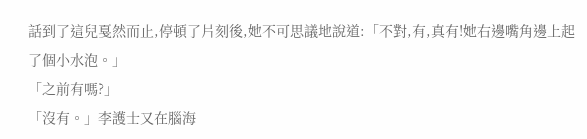話到了這兒戛然而止,停頓了片刻後,她不可思議地說道:「不對,有,真有!她右邊嘴角邊上起了個小水泡。」
「之前有嗎?」
「沒有。」李護士又在腦海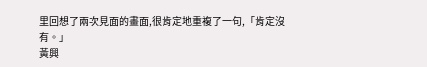里回想了兩次見面的畫面,很肯定地重複了一句,「肯定沒有。」
黃興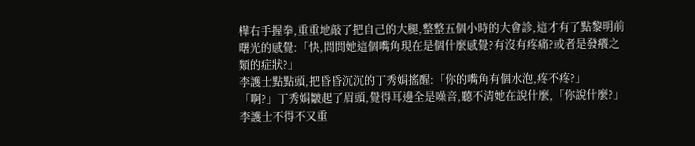樺右手握拳,重重地敲了把自己的大腿,整整五個小時的大會診,這才有了點黎明前曙光的感覺:「快,問問她這個嘴角現在是個什麼感覺?有沒有疼痛?或者是發癢之類的症狀?」
李護士點點頭,把昏昏沉沉的丁秀娟搖醒:「你的嘴角有個水泡,疼不疼?」
「啊?」丁秀娟皺起了眉頭,覺得耳邊全是噪音,聽不清她在說什麼,「你說什麼?」
李護士不得不又重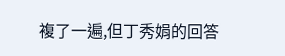複了一遍,但丁秀娟的回答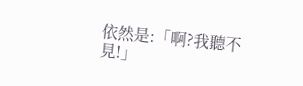依然是:「啊?我聽不見!」